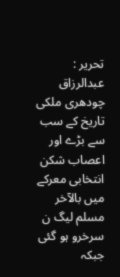تحریر : عبدالرزاق چودھری ملکی تاریخ کے سب سے بڑے اور اعصاب شکن انتخابی معرکے میں بالآخر مسلم لیگ ن سرخرو ہو گئی جبکہ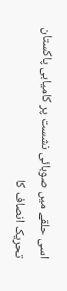اسی حلقے میں صوبائی نشست پر کامیابی پاکستان تحریک انصاف کا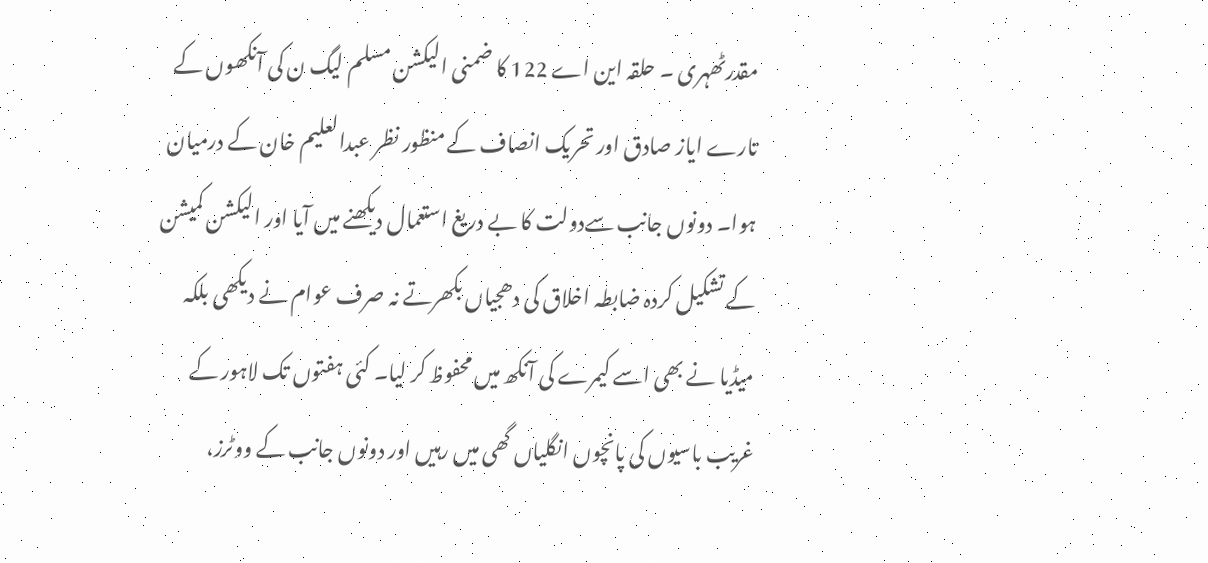مقدرٹھہری ۔ حلقہ این اے 122 کا ضمنی الیکشن مسلم لیگ ن کی آنکھوں کے تارے ایاز صادق اور تحریک انصاف کے منظور نظر عبدالعلیم خان کے درمیان ہوا۔ دونوں جانب سےدولت کا بے دریغ استعمال دیکھنے میں آیا اور الیکشن کمیشن کے تشکیل کردہ ضابطہ اخلاق کی دھجیاں بکھرتے نہ صرف عوام نے دیکھی بلکہ میڈیا نے بھی اسے کیمرے کی آنکھ میں محفوظ کر لیا۔ کئی ہفتوں تک لاہور کے غریب باسیوں کی پانچوں انگلیاں گھی میں رہیں اور دونوں جانب کے ووٹرز،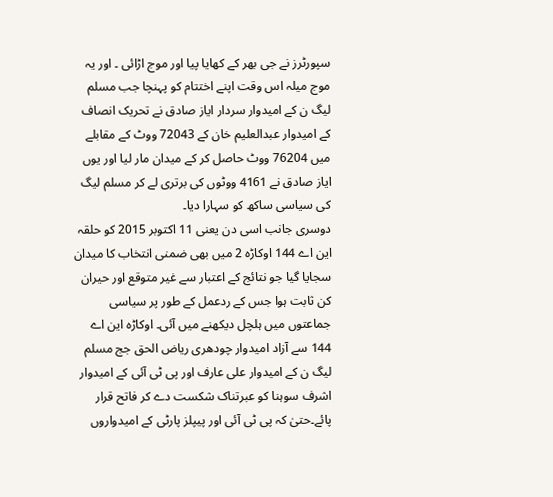سپورٹرز نے جی بھر کے کھایا پیا اور موج اڑائی ۔ اور یہ موج میلہ اس وقت اپنے اختتام کو پہنچا جب مسلم لیگ ن کے امیدوار سردار ایاز صادق نے تحریک انصاف کے امیدوار عبدالعلیم خان کے 72043 ووٹ کے مقابلے میں 76204 ووٹ حاصل کر کے میدان مار لیا اور یوں ایاز صادق نے 4161 ووٹوں کی برتری لے کر مسلم لیگ کی سیاسی ساکھ کو سہارا دیا۔
دوسری جانب اسی دن یعنی 11 اکتوبر 2015 کو حلقہ این اے 144 اوکاڑہ 2 میں بھی ضمنی انتخاب کا میدان سجایا گیا جو نتائج کے اعتبار سے غیر متوقع اور حیران کن ثابت ہوا جس کے ردعمل کے طور پر سیاسی جماعتوں میں ہلچل دیکھنے میں آئی۔ اوکاڑہ این اے 144 سے آزاد امیدوار چودھری ریاض الحق جج مسلم لیگ ن کے امیدوار علی عارف اور پی ٹی آئی کے امیدوار اشرف سوہنا کو عبرتناک شکست دے کر فاتح قرار پائے۔حتیٰ کہ پی ٹی آئی اور پیپلز پارٹی کے امیدواروں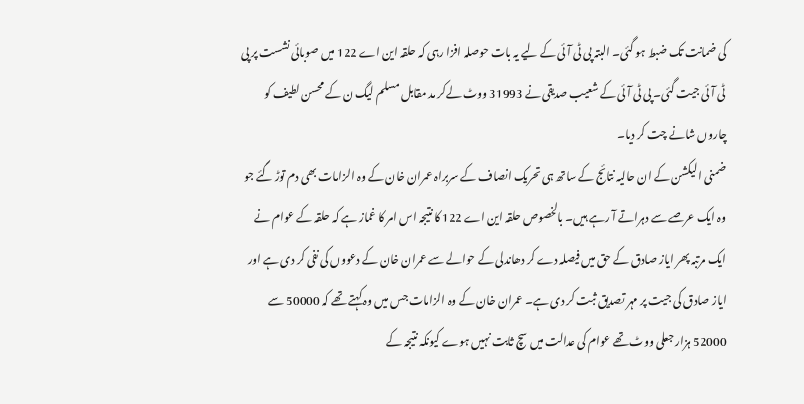کی ضمانت تک ضبط ہو گئی۔ البتہ پی ٹی آئی کے لیے یہ بات حوصلہ افزا رہی کہ حلقہ این اے 122 میں صوبائی نشست پر پی ٹی آئی جیت گئی۔ پی ٹی آئی کے شعیب صدیقی نے 31993 ووٹ لےکر مد مقابل مسلم لیگ ن کے محسن لطیف کو چاروں شانے چت کر دیا۔
ضمنی الیکشن کے ان حالیہ نتائج کے ساتھ ہی تحریک انصاف کے سربراہ عمران خان کے وہ الزامات بھی دم توڑ گئے جو وہ ایک عرصے سے دہراتے آ رہے ہیں۔ بالخصوص حلقہ این اے 122 کا نتیجہ اس امر کا غماز ہے کہ حلقہ کے عوام نے ایک مرتبہ پھر ایاز صادق کے حق میں فیصلہ دے کر دھاندلی کے حوالے سے عمران خان کے دعووں کی نفی کر دی ہے اور ایاز صادق کی جیت پر مہر تصدیق ثبت کر دی ہے۔ عمران خان کے وہ الزامات جس میں وہ کہتے تھے کہ 50000 سے 52000 ہزار جعلی ووٹ تھے عوام کی عدالت میں سچ ثابت نہیں ہوے کیونکہ نتیجہ کے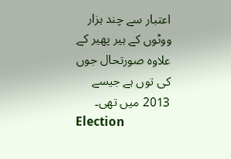اعتبار سے چند ہزار ووٹوں کے ہیر پھیر کے علاوہ صورتحال جوں کی توں ہے جیسے 2013 میں تھی۔
Election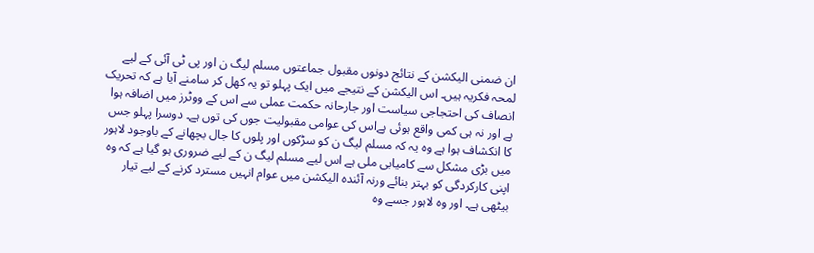ان ضمنی الیکشن کے نتائج دونوں مقبول جماعتوں مسلم لیگ ن اور پی ٹی آئی کے لیے لمحہ فکریہ ہیں۔ اس الیکشن کے نتیجے میں ایک پہلو تو یہ کھل کر سامنے آیا ہے کہ تحریک انصاف کی احتجاجی سیاست اور جارحانہ حکمت عملی سے اس کے ووٹرز میں اضافہ ہوا ہے اور نہ ہی کمی واقع ہوئی ہےاس کی عوامی مقبولیت جوں کی توں ہے۔ دوسرا پہلو جس کا انکشاف ہوا ہے وہ یہ کہ مسلم لیگ ن کو سڑکوں اور پلوں کا جال بچھانے کے باوجود لاہور میں بڑی مشکل سے کامیابی ملی ہے اس لیے مسلم لیگ ن کے لیے ضروری ہو گیا ہے کہ وہ اپنی کارکردگی کو بہتر بنائے ورنہ آئندہ الیکشن میں عوام انہیں مسترد کرنے کے لیے تیار بیٹھی ہے۔ اور وہ لاہور جسے وہ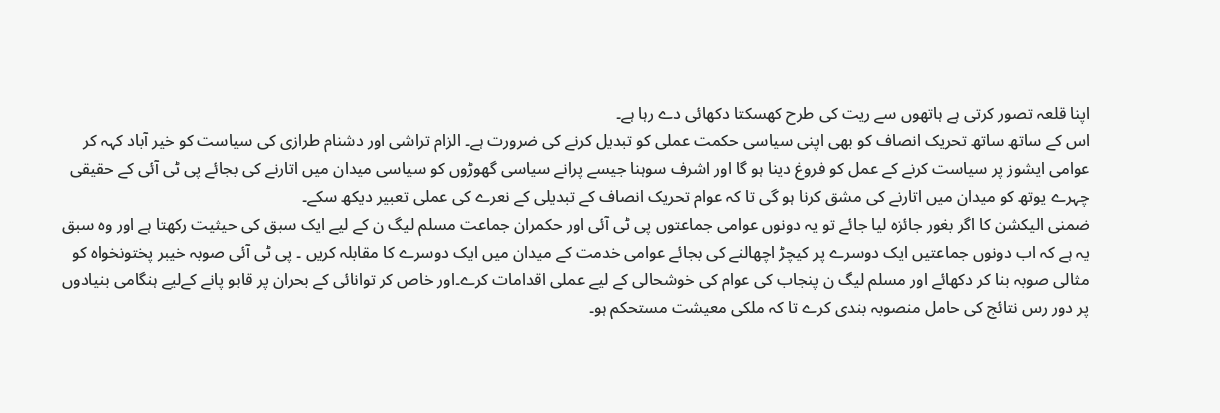اپنا قلعہ تصور کرتی ہے ہاتھوں سے ریت کی طرح کھسکتا دکھائی دے رہا ہے۔
اس کے ساتھ ساتھ تحریک انصاف کو بھی اپنی سیاسی حکمت عملی کو تبدیل کرنے کی ضرورت ہے۔ الزام تراشی اور دشنام طرازی کی سیاست کو خیر آباد کہہ کر عوامی ایشوز پر سیاست کرنے کے عمل کو فروغ دینا ہو گا اور اشرف سوہنا جیسے پرانے سیاسی گھوڑوں کو سیاسی میدان میں اتارنے کی بجائے پی ٹی آئی کے حقیقی چہرے یوتھ کو میدان میں اتارنے کی مشق کرنا ہو گی تا کہ عوام تحریک انصاف کے تبدیلی کے نعرے کی عملی تعبیر دیکھ سکے۔
ضمنی الیکشن کا اگر بغور جائزہ لیا جائے تو یہ دونوں عوامی جماعتوں پی ٹی آئی اور حکمران جماعت مسلم لیگ ن کے لیے ایک سبق کی حیثیت رکھتا ہے اور وہ سبق یہ ہے کہ اب دونوں جماعتیں ایک دوسرے پر کیچڑ اچھالنے کی بجائے عوامی خدمت کے میدان میں ایک دوسرے کا مقابلہ کریں ۔ پی ٹی آئی صوبہ خیبر پختونخواہ کو مثالی صوبہ بنا کر دکھائے اور مسلم لیگ ن پنجاب کی عوام کی خوشحالی کے لیے عملی اقدامات کرے۔اور خاص کر توانائی کے بحران پر قابو پانے کےلیے ہنگامی بنیادوں پر دور رس نتائج کی حامل منصوبہ بندی کرے تا کہ ملکی معیشت مستحکم ہو۔